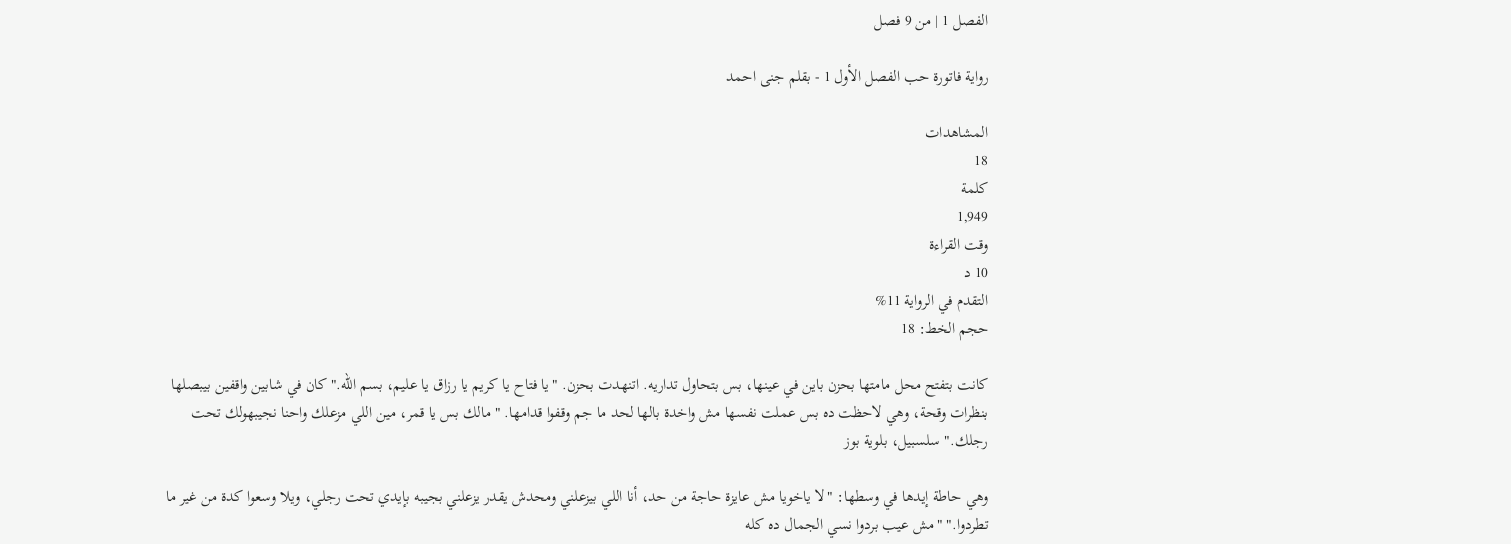الفصل 1 | من 9 فصل

رواية فاتورة حب الفصل الأول 1 - بقلم جنى احمد

المشاهدات
18
كلمة
1,949
وقت القراءة
10 د
التقدم في الرواية 11%
حجم الخط: 18

كانت بتفتح محل مامتها بحزن باين في عينها، بس بتحاول تداريه. اتنهدت بحزن. "يا فتاح يا كريم يا رزاق يا عليم، بسم الله." كان في شابين واقفين بيبصلها بنظرات وقحة، وهي لاحظت ده بس عملت نفسها مش واخدة بالها لحد ما جم وقفوا قدامها. "مالك بس يا قمر، مين اللي مزعلك واحنا نجيبهولك تحت رجلك." سلسبيل، بلوية بوز

وهي حاطة إيدها في وسطها: "لا ياخويا مش عايزة حاجة من حد، أنا اللي بيزعلني ومحدش يقدر يزعلني بجيبه بإيدي تحت رجلي، ويلا وسعوا كدة من غير ما تطردوا." "مش عيب بردوا نسي الجمال ده كله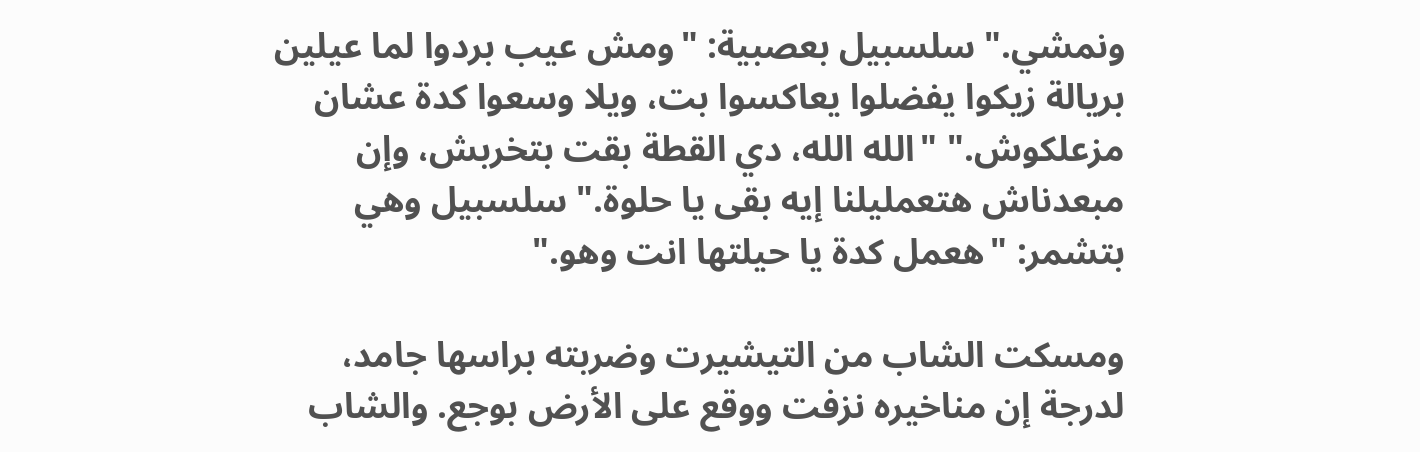ونمشي." سلسبيل بعصبية: "ومش عيب بردوا لما عيلين بريالة زيكوا يفضلوا يعاكسوا بت، ويلا وسعوا كدة عشان مزعلكوش." "الله الله، دي القطة بقت بتخربش، وإن مبعدناش هتعمليلنا إيه بقى يا حلوة." سلسبيل وهي بتشمر: "هعمل كدة يا حيلتها انت وهو."

ومسكت الشاب من التيشيرت وضربته براسها جامد، لدرجة إن مناخيره نزفت ووقع على الأرض بوجع. والشاب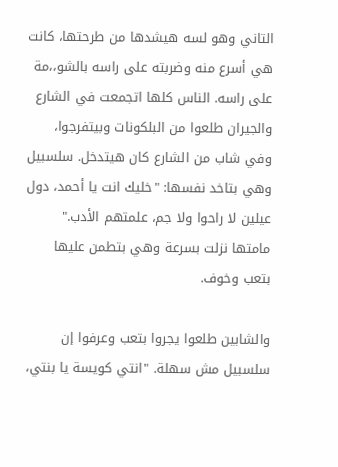التاني وهو لسه هيشدها من طرحتها، كانت هي أسرع منه وضربته على راسه بالشو،،مة على راسه. الناس كلها اتجمعت في الشارع والجيران طلعوا من البلكونات وبيتفرجوا، وفي شاب من الشارع كان هيتدخل. سلسبيل وهي بتاخد نفسها: "خليك انت يا أحمد، دول عيلين لا راحوا ولا جم، علمتهم الأدب." مامتها نزلت بسرعة وهي بتطمن عليها بتعب وخوف.

والشابين طلعوا يجروا بتعب وعرفوا إن سلسبيل مش سهلة. "انتي كويسة يا بنتي،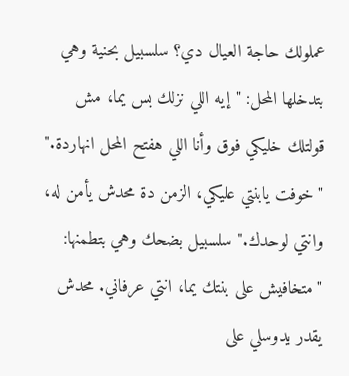عملولك حاجة العيال دي؟ سلسبيل بحنية وهي بتدخلها المحل: "إيه اللي نزلك بس يما، مش قولتلك خليكي فوق وأنا اللي هفتح المحل انهاردة." "خوفت يابنتي عليكي، الزمن دة محدش يأمن له، وانتي لوحدك." سلسبيل بضحك وهي بتطمنها: "متخافيش على بنتك يما، انتي عرفاني. محدش يقدر يدوسلي على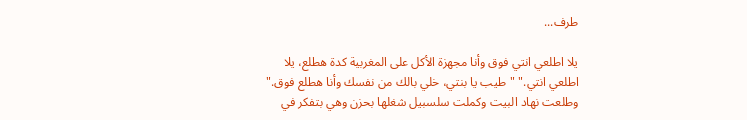طرف...

يلا اطلعي انتي فوق وأنا مجهزة الأكل على المغربية كدة هطلع، يلا اطلعي انتي." "طيب يا بنتي، خلي بالك من نفسك وأنا هطلع فوق." وطلعت نهاد البيت وكملت سلسبيل شغلها بحزن وهي بتفكر في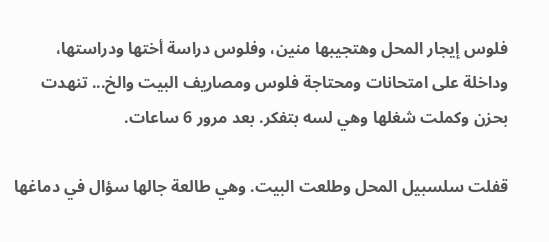فلوس إيجار المحل وهتجيبها منين، وفلوس دراسة أختها ودراستها، وداخلة على امتحانات ومحتاجة فلوس ومصاريف البيت والخ... تنهدت بحزن وكملت شغلها وهي لسه بتفكر. بعد مرور 6 ساعات.

قفلت سلسبيل المحل وطلعت البيت. وهي طالعة جالها سؤال في دماغها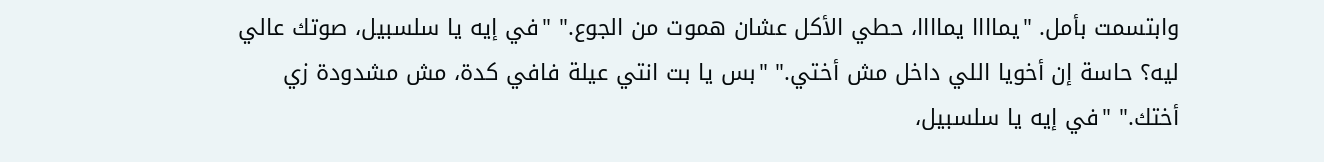وابتسمت بأمل. "يماااا يماااا، حطي الأكل عشان هموت من الجوع." "في إيه يا سلسبيل، صوتك عالي ليه؟ حاسة إن أخويا اللي داخل مش أختي." "بس يا بت انتي عيلة فافي كدة، مش مشدودة زي أختك." "في إيه يا سلسبيل،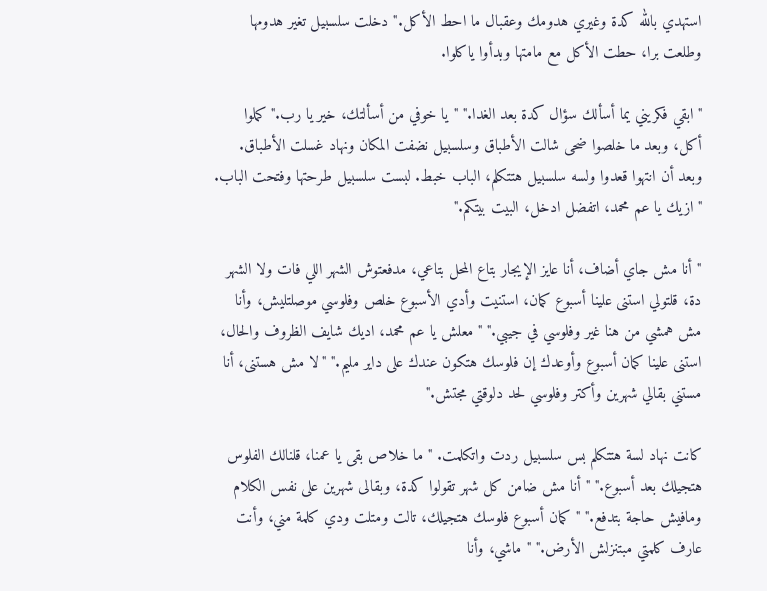استهدي بالله كدة وغيري هدومك وعقبال ما احط الأكل." دخلت سلسبيل تغير هدومها وطلعت برا، حطت الأكل مع مامتها وبدأوا ياكلوا.

"ابقي فكريني يما أسألك سؤال كدة بعد الغدا." "يا خوفي من أسألتك، خير يا رب." كملوا أكل، وبعد ما خلصوا ضحى شالت الأطباق وسلسبيل نضفت المكان ونهاد غسلت الأطباق. وبعد أن انتهوا قعدوا ولسه سلسبيل هتتكلم، الباب خبط. لبست سلسبيل طرحتها وفتحت الباب. "ازيك يا عم محمد، اتفضل ادخل، البيت بيتكم."

"أنا مش جاي أضاف، أنا عايز الإيجار بتاع المحل بتاعي، مدفعتوش الشهر اللي فات ولا الشهر دة، قلتولي استنى علينا أسبوع كمان، استنيت وأدي الأسبوع خلص وفلوسي موصلتليش، وأنا مش همشي من هنا غير وفلوسي في جيبي." "معلش يا عم محمد، اديك شايف الظروف والحال، استنى علينا كمان أسبوع وأوعدك إن فلوسك هتكون عندك على داير مليم." "لا مش هستنى، أنا مستني بقالي شهرين وأكتر وفلوسي لحد دلوقتي مجتش."

كانت نهاد لسة هتتكلم بس سلسبيل ردت واتكلمت. "ما خلاص بقى يا عمنا، قلنالك الفلوس هتجيلك بعد أسبوع." "أنا مش ضامن كل شهر تقولوا كدة، وبقالى شهرين على نفس الكلام ومافيش حاجة بتدفع." "كمان أسبوع فلوسك هتجيلك، تالت ومتلت ودي كلمة مني، وأنت عارف كلمتي مبتنزلش الأرض." "ماشي، وأنا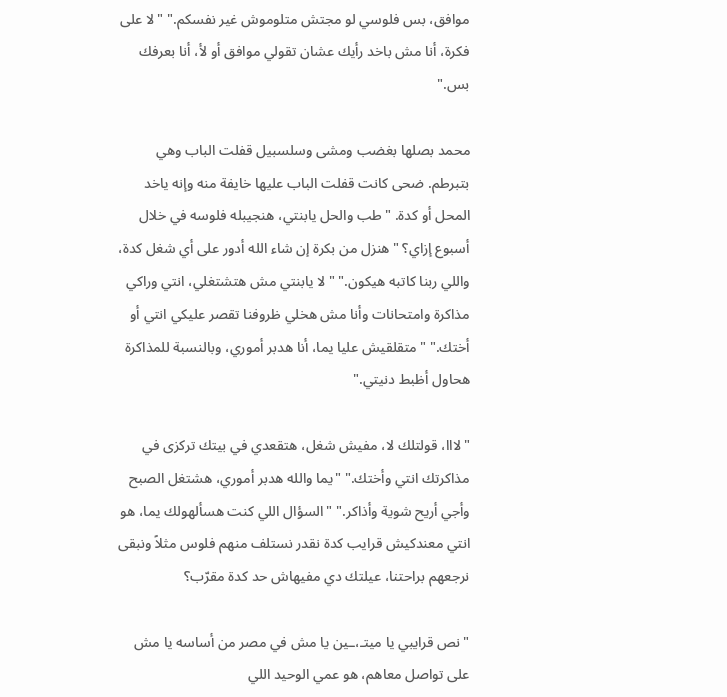موافق، بس فلوسي لو مجتش متلوموش غير نفسكم." "لا على فكرة، أنا مش باخد رأيك عشان تقولي موافق أو لأ، أنا بعرفك بس."

محمد بصلها بغضب ومشى وسلسبيل قفلت الباب وهي بتبرطم. ضحى كانت قفلت الباب عليها خايفة منه وإنه ياخد المحل أو كدة. "طب والحل يابنتي، هنجيبله فلوسه في خلال أسبوع إزاي؟ "هنزل من بكرة إن شاء الله أدور على أي شغل كدة، واللي ربنا كاتبه هيكون." "لا يابنتي مش هتشتغلي، انتي وراكي مذاكرة وامتحانات وأنا مش هخلي ظروفنا تقصر عليكي انتي أو أختك." "متقلقيش عليا يما، أنا هدبر أموري، وبالنسبة للمذاكرة هحاول أظبط دنيتي."

"لااا، قولتلك لا، مفيش شغل، هتقعدي في بيتك تركزى في مذاكرتك انتي وأختك." "يما والله هدبر أموري، هشتغل الصبح وأجي أريح شوية وأذاكر." "السؤال اللي كنت هسألهولك يما، هو انتي معندكيش قرايب كدة نقدر نستلف منهم فلوس مثلاً ونبقى نرجعهم براحتنا، عيلتك دي مفيهاش حد كدة مقرّب؟

"نص قرايبي يا ميتـ،ـين يا مش في مصر من أساسه يا مش على تواصل معاهم، هو عمي الوحيد اللي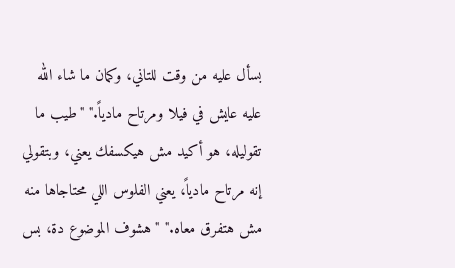بسأل عليه من وقت للتاني، وكمان ما شاء الله عليه عايش في فيلا ومرتاح مادياً." "طيب ما تقوليله، هو أكيد مش هيكسفك يعني، وبتقولي إنه مرتاح مادياً، يعني الفلوس اللي محتاجاها منه مش هتفرق معاه." "هشوف الموضوع دة، بس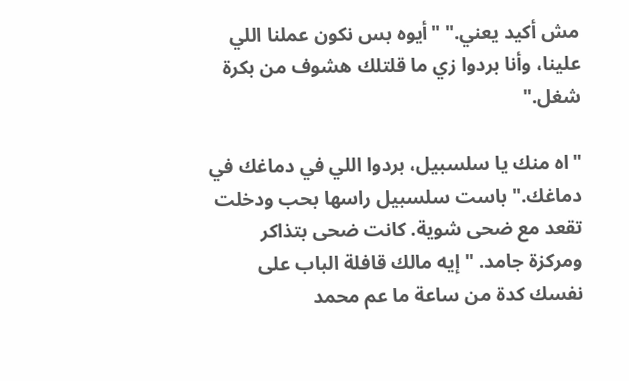مش أكيد يعني." "أيوه بس نكون عملنا اللي علينا، وأنا بردوا زي ما قلتلك هشوف من بكرة شغل."

"اه منك يا سلسبيل، بردوا اللي في دماغك في دماغك." باست سلسبيل راسها بحب ودخلت تقعد مع ضحى شوية. كانت ضحى بتذاكر ومركزة جامد. "إيه مالك قافلة الباب على نفسك كدة من ساعة ما عم محمد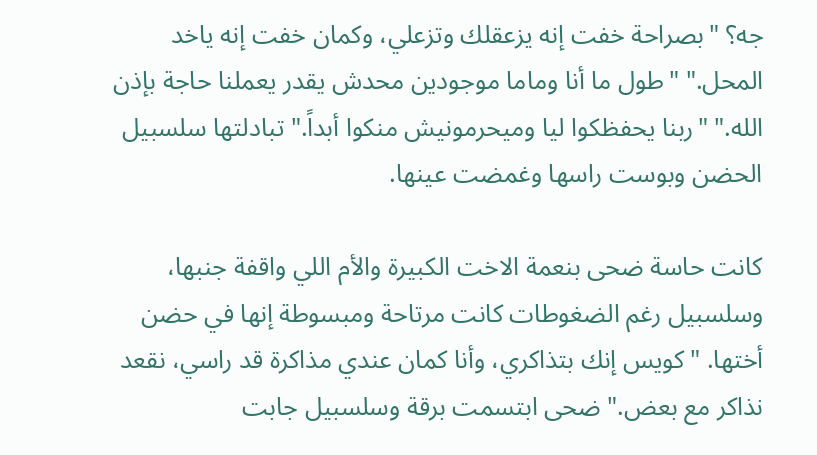جه؟ "بصراحة خفت إنه يزعقلك وتزعلي، وكمان خفت إنه ياخد المحل." "طول ما أنا وماما موجودين محدش يقدر يعملنا حاجة بإذن الله." "ربنا يحفظكوا ليا وميحرمونيش منكوا أبداً." تبادلتها سلسبيل الحضن وبوست راسها وغمضت عينها.

كانت حاسة ضحى بنعمة الاخت الكبيرة والأم اللي واقفة جنبها، وسلسبيل رغم الضغوطات كانت مرتاحة ومبسوطة إنها في حضن أختها. "كويس إنك بتذاكري، وأنا كمان عندي مذاكرة قد راسي، نقعد نذاكر مع بعض." ضحى ابتسمت برقة وسلسبيل جابت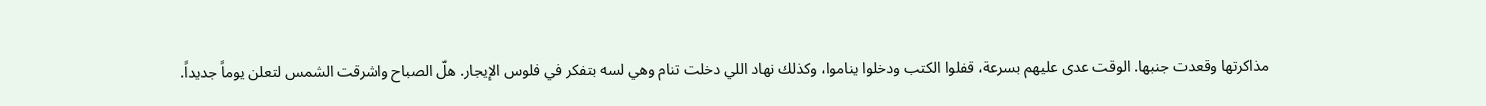مذاكرتها وقعدت جنبها. الوقت عدى عليهم بسرعة، قفلوا الكتب ودخلوا يناموا، وكذلك نهاد اللي دخلت تنام وهي لسه بتفكر في فلوس الإيجار. هلّ الصباح واشرقت الشمس لتعلن يوماً جديداً.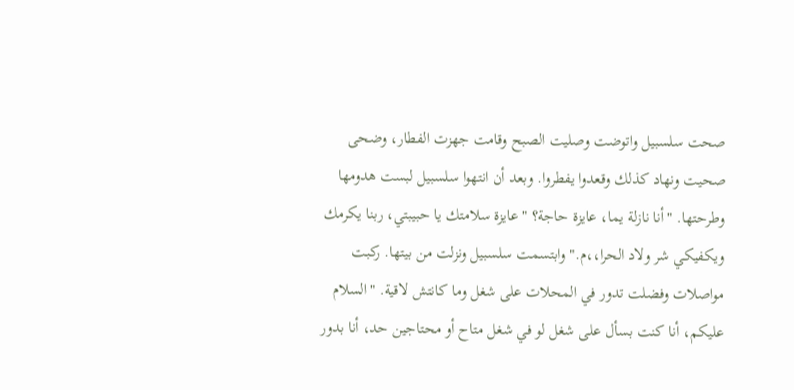صحت سلسبيل واتوضت وصليت الصبح وقامت جهزت الفطار، وضحى صحيت ونهاد كذلك وقعدوا يفطروا. وبعد أن انتهوا سلسبيل لبست هدومها وطرحتها. "أنا نازلة يما، عايزة حاجة؟ "عايزة سلامتك يا حبيبتي، ربنا يكرمك ويكفيكي شر ولاد الحرا،،م." وابتسمت سلسبيل ونزلت من بيتها. ركبت مواصلات وفضلت تدور في المحلات على شغل وما كانتش لاقية. "السلام عليكم، أنا كنت بسأل على شغل لو في شغل متاح أو محتاجين حد، أنا بدور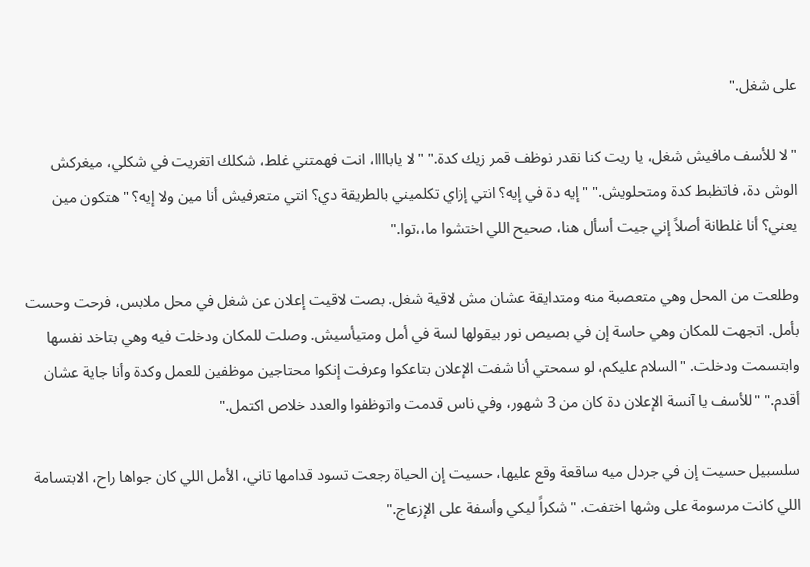على شغل."

"لا للأسف مافيش شغل، يا ريت كنا نقدر نوظف قمر زيك كدة." "لا ياباااا، انت فهمتني غلط، شكلك اتغريت في شكلي، ميغركش الوش دة، فاتظبط كدة ومتحلويش." "إيه دة في إيه؟ انتي إزاي تكلميني بالطريقة دي؟ انتي متعرفيش أنا مين ولا إيه؟ "هتكون مين يعني؟ أنا غلطانة أصلاً إني جيت أسأل هنا، صحيح اللي اختشوا ما،،توا."

وطلعت من المحل وهي متعصبة منه ومتدايقة عشان مش لاقية شغل. بصت لاقيت إعلان عن شغل في محل ملابس، فرحت وحست بأمل. اتجهت للمكان وهي حاسة إن في بصيص نور بيقولها لسة في أمل ومتيأسيش. وصلت للمكان ودخلت فيه وهي بتاخد نفسها وابتسمت ودخلت. "السلام عليكم، لو سمحتي أنا شفت الإعلان بتاعكوا وعرفت إنكوا محتاجين موظفين للعمل وكدة وأنا جاية عشان أقدم." "للأسف يا آنسة الإعلان دة كان من 3 شهور، وفي ناس قدمت واتوظفوا والعدد خلاص اكتمل."

سلسبيل حسيت إن في جردل ميه ساقعة وقع عليها، حسيت إن الحياة رجعت تسود قدامها تاني، الأمل اللي كان جواها راح، الابتسامة اللي كانت مرسومة على وشها اختفت. "شكراً ليكي وأسفة على الإزعاج."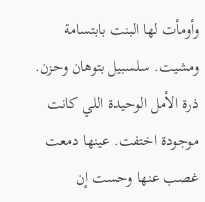وأومأت لها البنت بابتسامة ومشيت. سلسبيل بتوهان وحزن. ذرة الأمل الوحيدة اللي كانت موجودة اختفت. عينها دمعت غصب عنها وحست إن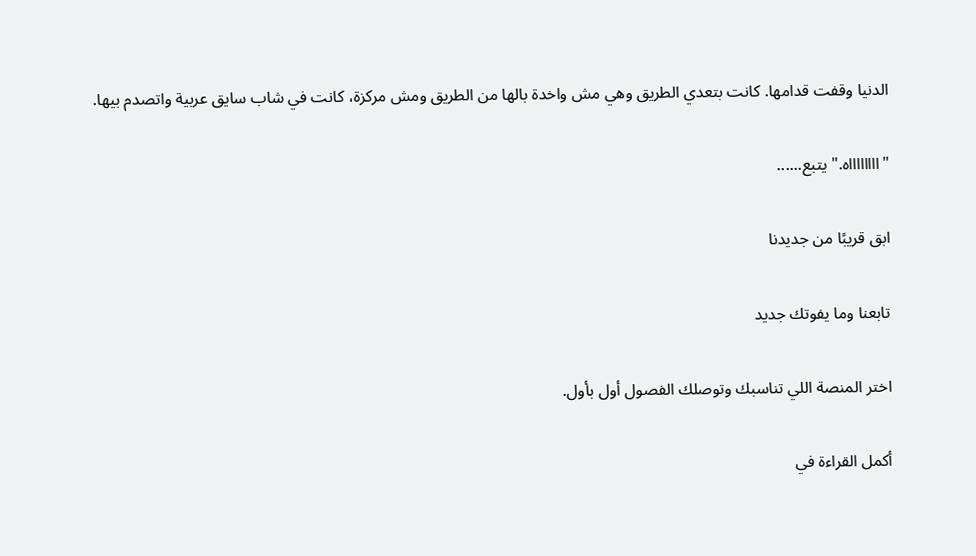الدنيا وقفت قدامها. كانت بتعدي الطريق وهي مش واخدة بالها من الطريق ومش مركزة، كانت في شاب سايق عربية واتصدم بيها.

"ااااااااه." يتبع......

ابق قريبًا من جديدنا

تابعنا وما يفوتك جديد

اختر المنصة اللي تناسبك وتوصلك الفصول أول بأول.

أكمل القراءة في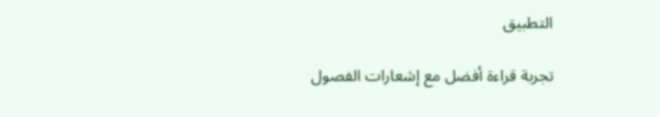التطبيق

تجربة قراءة أفضل مع إشعارات الفصول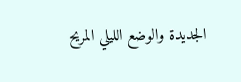الجديدة والوضع الليلي المريح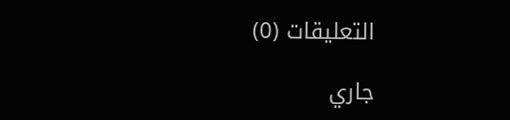التعليقات (0)

جاري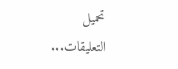تحميل التعليقات...